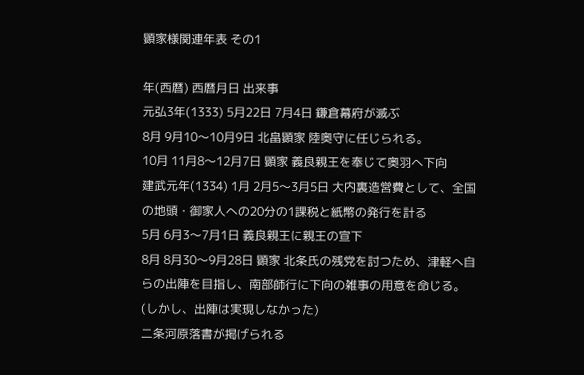顕家様関連年表 その1

年(西暦) 西暦月日 出来事
元弘3年(1333) 5月22日 7月4日 鎌倉幕府が滅ぶ
8月 9月10〜10月9日 北畠顕家 陸奥守に任じられる。
10月 11月8〜12月7日 顕家 義良親王を奉じて奥羽へ下向
建武元年(1334) 1月 2月5〜3月5日 大内裏造営費として、全国の地頭・御家人への20分の1課税と紙幣の発行を計る
5月 6月3〜7月1日 義良親王に親王の宣下
8月 8月30〜9月28日 顕家 北条氏の残党を討つため、津軽へ自らの出陣を目指し、南部師行に下向の雑事の用意を命じる。(しかし、出陣は実現しなかった)
二条河原落書が掲げられる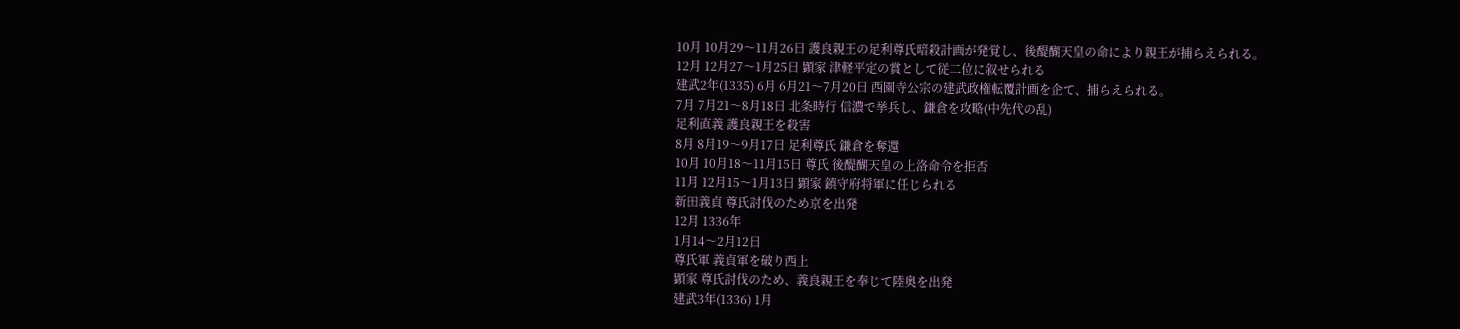10月 10月29〜11月26日 護良親王の足利尊氏暗殺計画が発覚し、後醍醐天皇の命により親王が捕らえられる。
12月 12月27〜1月25日 顕家 津軽平定の賞として従二位に叙せられる
建武2年(1335) 6月 6月21〜7月20日 西園寺公宗の建武政権転覆計画を企て、捕らえられる。
7月 7月21〜8月18日 北条時行 信濃で挙兵し、鎌倉を攻略(中先代の乱)
足利直義 護良親王を殺害
8月 8月19〜9月17日 足利尊氏 鎌倉を奪還
10月 10月18〜11月15日 尊氏 後醍醐天皇の上洛命令を拒否
11月 12月15〜1月13日 顕家 鎮守府将軍に任じられる
新田義貞 尊氏討伐のため京を出発
12月 1336年
1月14〜2月12日
尊氏軍 義貞軍を破り西上
顕家 尊氏討伐のため、義良親王を奉じて陸奥を出発
建武3年(1336) 1月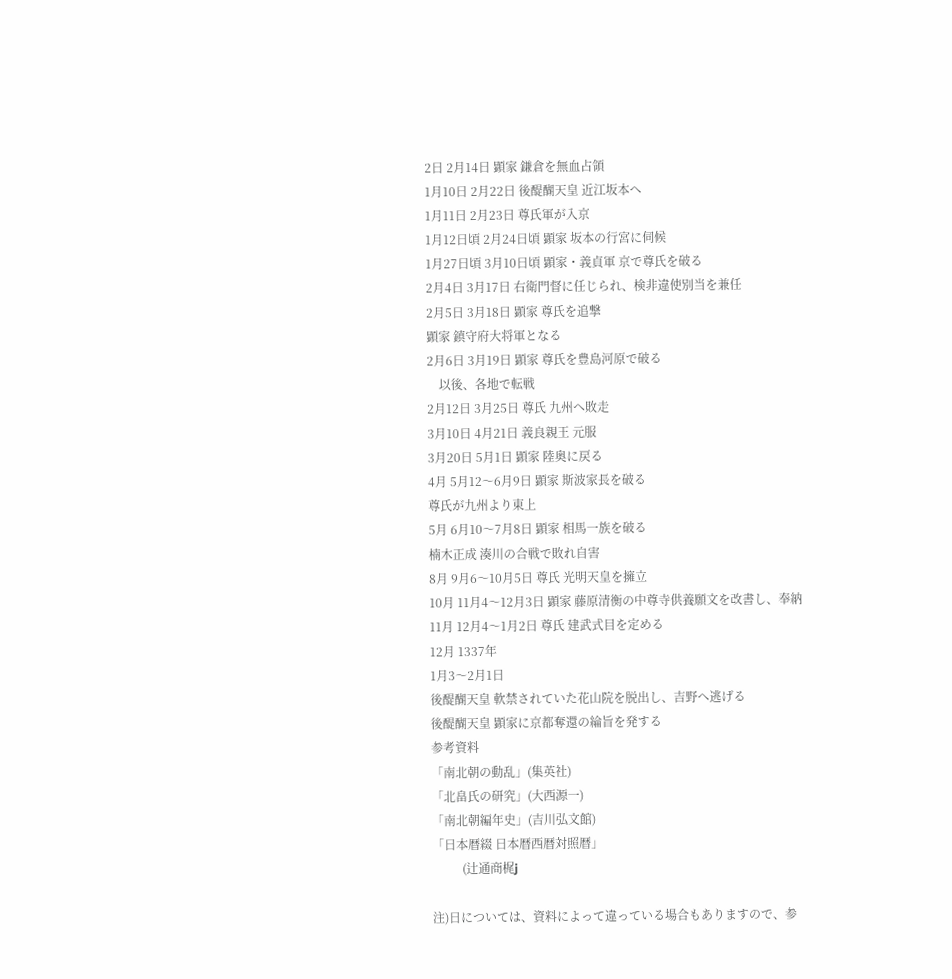2日 2月14日 顕家 鎌倉を無血占領
1月10日 2月22日 後醍醐天皇 近江坂本へ
1月11日 2月23日 尊氏軍が入京
1月12日頃 2月24日頃 顕家 坂本の行宮に伺候
1月27日頃 3月10日頃 顕家・義貞軍 京で尊氏を破る
2月4日 3月17日 右衛門督に任じられ、検非違使別当を兼任
2月5日 3月18日 顕家 尊氏を追撃
顕家 鎮守府大将軍となる
2月6日 3月19日 顕家 尊氏を豊島河原で破る
    以後、各地で転戦
2月12日 3月25日 尊氏 九州へ敗走
3月10日 4月21日 義良親王 元服
3月20日 5月1日 顕家 陸奥に戻る
4月 5月12〜6月9日 顕家 斯波家長を破る
尊氏が九州より東上
5月 6月10〜7月8日 顕家 相馬一族を破る
楠木正成 湊川の合戦で敗れ自害
8月 9月6〜10月5日 尊氏 光明天皇を擁立
10月 11月4〜12月3日 顕家 藤原清衡の中尊寺供養願文を改書し、奉納
11月 12月4〜1月2日 尊氏 建武式目を定める
12月 1337年
1月3〜2月1日
後醍醐天皇 軟禁されていた花山院を脱出し、吉野へ逃げる
後醍醐天皇 顕家に京都奪還の綸旨を発する
参考資料
「南北朝の動乱」(集英社)
「北畠氏の研究」(大西源一)
「南北朝編年史」(吉川弘文館)
「日本暦綴 日本暦西暦対照暦」
          (辻通商梶j

注)日については、資料によって違っている場合もありますので、参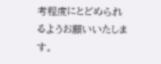考程度にとどめられるようお願いいたします。